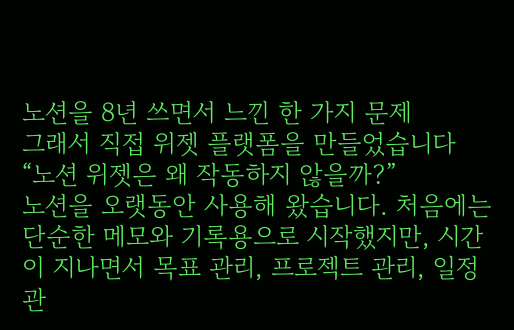노션을 8년 쓰면서 느낀 한 가지 문제
그래서 직접 위젯 플랫폼을 만들었습니다
“노션 위젯은 왜 작동하지 않을까?”
노션을 오랫동안 사용해 왔습니다. 처음에는 단순한 메모와 기록용으로 시작했지만, 시간이 지나면서 목표 관리, 프로젝트 관리, 일정 관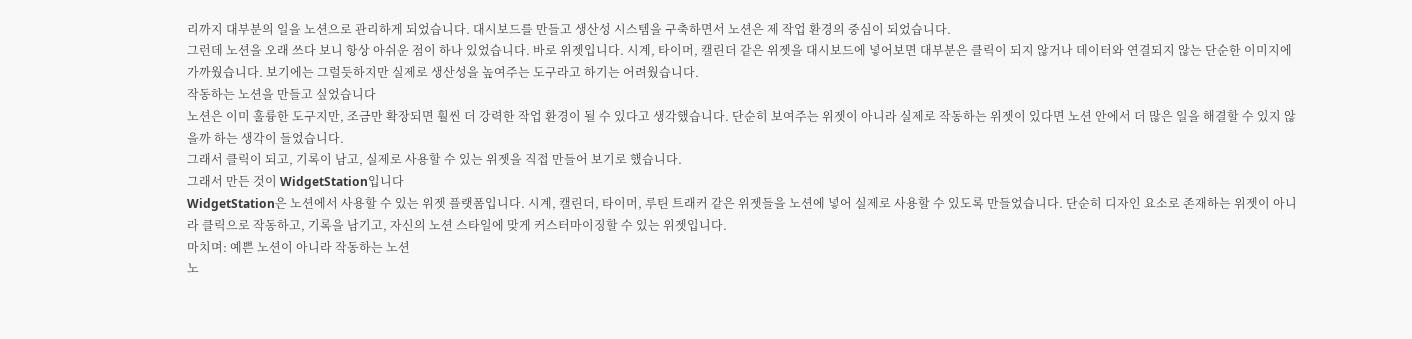리까지 대부분의 일을 노션으로 관리하게 되었습니다. 대시보드를 만들고 생산성 시스템을 구축하면서 노션은 제 작업 환경의 중심이 되었습니다.
그런데 노션을 오래 쓰다 보니 항상 아쉬운 점이 하나 있었습니다. 바로 위젯입니다. 시계, 타이머, 캘린더 같은 위젯을 대시보드에 넣어보면 대부분은 클릭이 되지 않거나 데이터와 연결되지 않는 단순한 이미지에 가까웠습니다. 보기에는 그럴듯하지만 실제로 생산성을 높여주는 도구라고 하기는 어려웠습니다.
작동하는 노션을 만들고 싶었습니다
노션은 이미 훌륭한 도구지만, 조금만 확장되면 훨씬 더 강력한 작업 환경이 될 수 있다고 생각했습니다. 단순히 보여주는 위젯이 아니라 실제로 작동하는 위젯이 있다면 노션 안에서 더 많은 일을 해결할 수 있지 않을까 하는 생각이 들었습니다.
그래서 클릭이 되고, 기록이 남고, 실제로 사용할 수 있는 위젯을 직접 만들어 보기로 했습니다.
그래서 만든 것이 WidgetStation입니다
WidgetStation은 노션에서 사용할 수 있는 위젯 플랫폼입니다. 시계, 캘린더, 타이머, 루틴 트래커 같은 위젯들을 노션에 넣어 실제로 사용할 수 있도록 만들었습니다. 단순히 디자인 요소로 존재하는 위젯이 아니라 클릭으로 작동하고, 기록을 남기고, 자신의 노션 스타일에 맞게 커스터마이징할 수 있는 위젯입니다.
마치며: 예쁜 노션이 아니라 작동하는 노션
노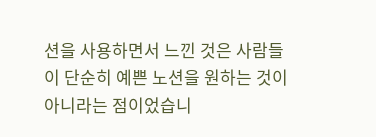션을 사용하면서 느낀 것은 사람들이 단순히 예쁜 노션을 원하는 것이 아니라는 점이었습니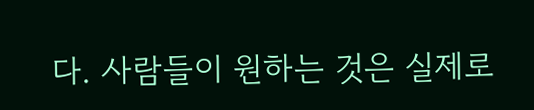다. 사람들이 원하는 것은 실제로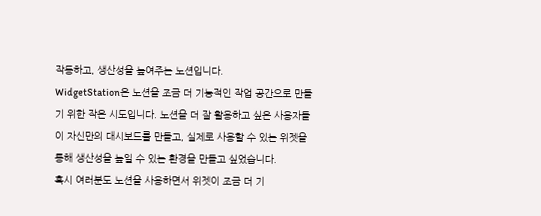작동하고, 생산성을 높여주는 노션입니다.
WidgetStation은 노션을 조금 더 기능적인 작업 공간으로 만들기 위한 작은 시도입니다. 노션을 더 잘 활용하고 싶은 사용자들이 자신만의 대시보드를 만들고, 실제로 사용할 수 있는 위젯을 통해 생산성을 높일 수 있는 환경을 만들고 싶었습니다.
혹시 여러분도 노션을 사용하면서 위젯이 조금 더 기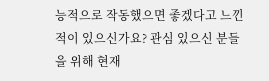능적으로 작동했으면 좋겠다고 느낀 적이 있으신가요? 관심 있으신 분들을 위해 현재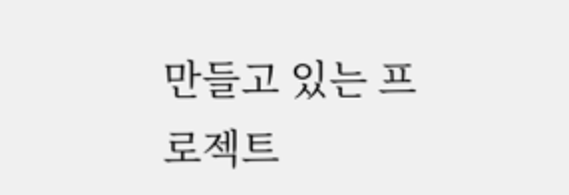만들고 있는 프로젝트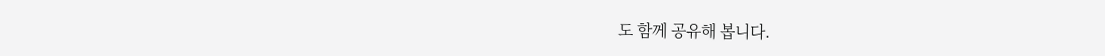도 함께 공유해 봅니다.